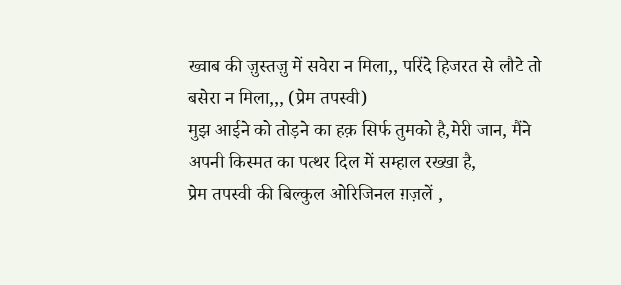ख्वाब की ज़ुस्तज़ु में सवेरा न मिला,, परिंदे हिजरत से लौटे तो बसेरा न मिला,,, (प्रेम तपस्वी)
मुझ आईने को तोड़ने का हक़ सिर्फ तुमको है,मेरी जान, मैंने अपनी किस्मत का पत्थर दिल में सम्हाल रख्खा है,
प्रेम तपस्वी की बिल्कुल ओरिजिनल ग़ज़लें ,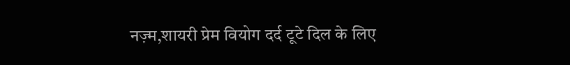नज़्म,शायरी प्रेम वियोग दर्द टूटे दिल के लिए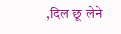,दिल छू लेने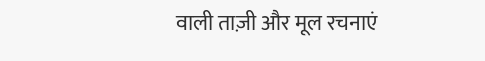वाली ताज़ी और मूल रचनाएं